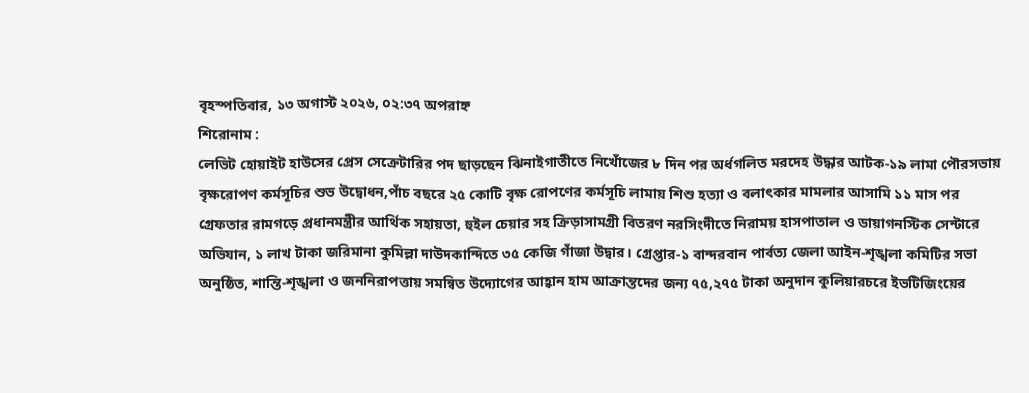বৃহস্পতিবার, ১৩ অগাস্ট ২০২৬, ০২:৩৭ অপরাহ্ন
শিরোনাম :
লেভিট হোয়াইট হাউসের প্রেস সেক্রেটারির পদ ছাড়ছেন ঝিনাইগাতীতে নিখোঁজের ৮ দিন পর অর্ধগলিত মরদেহ উদ্ধার আটক-১৯ লামা পৌরসভায় বৃক্ষরোপণ কর্মসূচির শুভ উদ্বোধন,পাঁচ বছরে ২৫ কোটি বৃক্ষ রোপণের কর্মসূচি লামায় শিশু হত্যা ও বলাৎকার মামলার আসামি ১১ মাস পর গ্রেফতার রামগড়ে প্রধানমন্ত্রীর আর্থিক সহায়তা, হুইল চেয়ার সহ ক্রিড়াসামগ্রী বিতরণ নরসিংদীতে নিরাময় হাসপাতাল ও ডায়াগনস্টিক সেন্টারে অভিযান, ১ লাখ টাকা জরিমানা কুমিল্লা দাউদকান্দিতে ৩৫ কেজি গাঁজা উদ্বার। গ্রেপ্তার-১ বান্দরবান পার্বত্য জেলা আইন-শৃঙ্খলা কমিটির সভা অনুষ্ঠিত, শান্তি-শৃঙ্খলা ও জননিরাপত্তায় সমন্বিত উদ্যোগের আহ্বান হাম আক্রান্তদের জন্য ৭৫,২৭৫ টাকা অনুদান কুলিয়ারচরে ইভটিজিংয়ের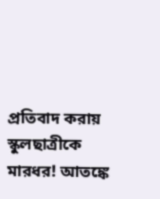প্রতিবাদ করায় স্কুলছাত্রীকে মারধর! আতঙ্কে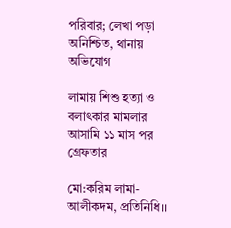পরিবার; লেখা পড়া অনিশ্চিত, থানায় অভিযোগ

লামায় শিশু হত্যা ও বলাৎকার মামলার আসামি ১১ মাস পর গ্রেফতার

মো:করিম লামা- আলীকদম, প্রতিনিধি।।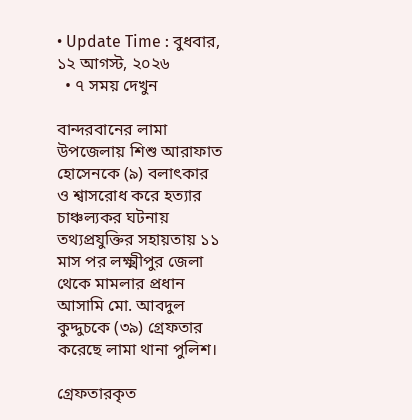• Update Time : বুধবার, ১২ আগস্ট, ২০২৬
  • ৭ সময় দেখুন

বান্দরবানের লামা উপজেলায় শিশু আরাফাত হোসেনকে (৯) বলাৎকার ও শ্বাসরোধ করে হত্যার চাঞ্চল্যকর ঘটনায় তথ্যপ্রযুক্তির সহায়তায় ১১ মাস পর লক্ষ্মীপুর জেলা থেকে মামলার প্রধান আসামি মো. আবদুল কুদ্দুচকে (৩৯) গ্রেফতার করেছে লামা থানা পুলিশ।

গ্রেফতারকৃত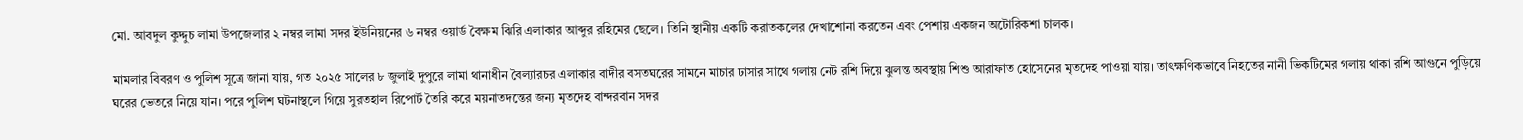মো. আবদুল কুদ্দুচ লামা উপজেলার ২ নম্বর লামা সদর ইউনিয়নের ৬ নম্বর ওয়ার্ড বৈক্ষম ঝিরি এলাকার আব্দুর রহিমের ছেলে। তিনি স্থানীয় একটি করাতকলের দেখাশোনা করতেন এবং পেশায় একজন অটোরিকশা চালক।

মামলার বিবরণ ও পুলিশ সূত্রে জানা যায়, গত ২০২৫ সালের ৮ জুলাই দুপুরে লামা থানাধীন বৈল্যারচর এলাকার বাদীর বসতঘরের সামনে মাচার ঢাসার সাথে গলায় নেট রশি দিয়ে ঝুলন্ত অবস্থায় শিশু আরাফাত হোসেনের মৃতদেহ পাওয়া যায়। তাৎক্ষণিকভাবে নিহতের নানী ভিকটিমের গলায় থাকা রশি আগুনে পুড়িয়ে ঘরের ভেতরে নিয়ে যান। পরে পুলিশ ঘটনাস্থলে গিয়ে সুরতহাল রিপোর্ট তৈরি করে ময়নাতদন্তের জন্য মৃতদেহ বান্দরবান সদর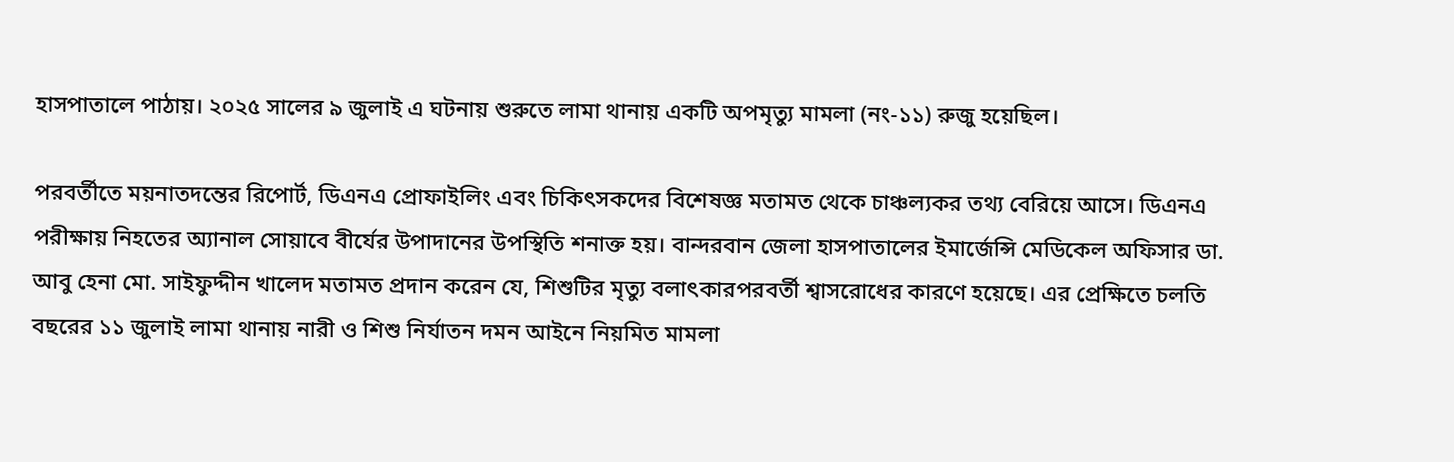হাসপাতালে পাঠায়। ২০২৫ সালের ৯ জুলাই এ ঘটনায় শুরুতে লামা থানায় একটি অপমৃত্যু মামলা (নং-১১) রুজু হয়েছিল।

পরবর্তীতে ময়নাতদন্তের রিপোর্ট, ডিএনএ প্রোফাইলিং এবং চিকিৎসকদের বিশেষজ্ঞ মতামত থেকে চাঞ্চল্যকর তথ্য বেরিয়ে আসে। ডিএনএ পরীক্ষায় নিহতের অ্যানাল সোয়াবে বীর্যের উপাদানের উপস্থিতি শনাক্ত হয়। বান্দরবান জেলা হাসপাতালের ইমার্জেন্সি মেডিকেল অফিসার ডা. আবু হেনা মো. সাইফুদ্দীন খালেদ মতামত প্রদান করেন যে, শিশুটির মৃত্যু বলাৎকারপরবর্তী শ্বাসরোধের কারণে হয়েছে। এর প্রেক্ষিতে চলতি বছরের ১১ জুলাই লামা থানায় নারী ও শিশু নির্যাতন দমন আইনে নিয়মিত মামলা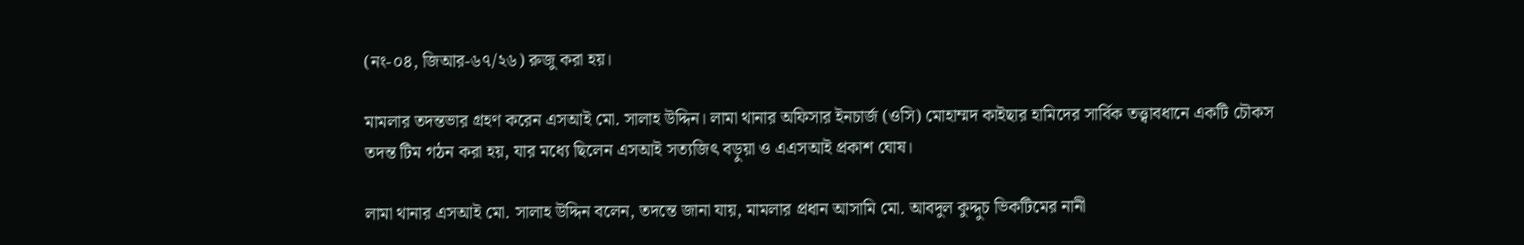(নং-০৪, জিআর-৬৭/২৬) রুজু করা হয়।

মামলার তদন্তভার গ্রহণ করেন এসআই মো. সালাহ উদ্দিন। লামা থানার অফিসার ইনচার্জ (ওসি) মোহাম্মদ কাইছার হামিদের সার্বিক তত্ত্বাবধানে একটি চৌকস তদন্ত টিম গঠন করা হয়, যার মধ্যে ছিলেন এসআই সত্যজিৎ বড়ুয়া ও এএসআই প্রকাশ ঘোষ।

লামা থানার এসআই মো. সালাহ উদ্দিন বলেন, তদন্তে জানা যায়, মামলার প্রধান আসামি মো. আবদুল কুদ্দুচ ভিকটিমের নানী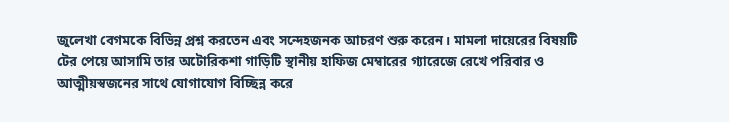জুলেখা বেগমকে বিভিন্ন প্রশ্ন করতেন এবং সন্দেহজনক আচরণ শুরু করেন। মামলা দায়েরের বিষয়টি টের পেয়ে আসামি তার অটোরিকশা গাড়িটি স্থানীয় হাফিজ মেম্বারের গ্যারেজে রেখে পরিবার ও আত্মীয়স্বজনের সাথে যোগাযোগ বিচ্ছিন্ন করে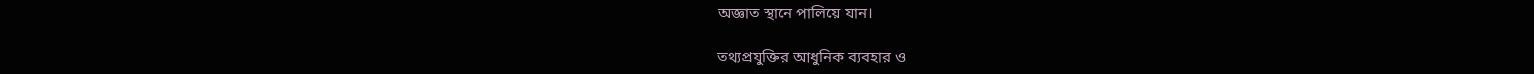অজ্ঞাত স্থানে পালিয়ে যান।

তথ্যপ্রযুক্তির আধুনিক ব্যবহার ও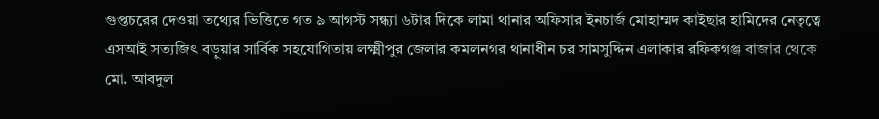গুপ্তচরের দেওয়া তথ্যের ভিত্তিতে গত ৯ আগস্ট সন্ধ্যা ৬টার দিকে লামা থানার অফিসার ইনচার্জ মোহাম্মদ কাইছার হামিদের নেতৃত্বে এসআই সত্যজিৎ বড়ুয়ার সার্বিক সহযোগিতায় লক্ষ্মীপুর জেলার কমলনগর থানাধীন চর সামসুদ্দিন এলাকার রফিকগঞ্জ বাজার থেকে মো. আবদুল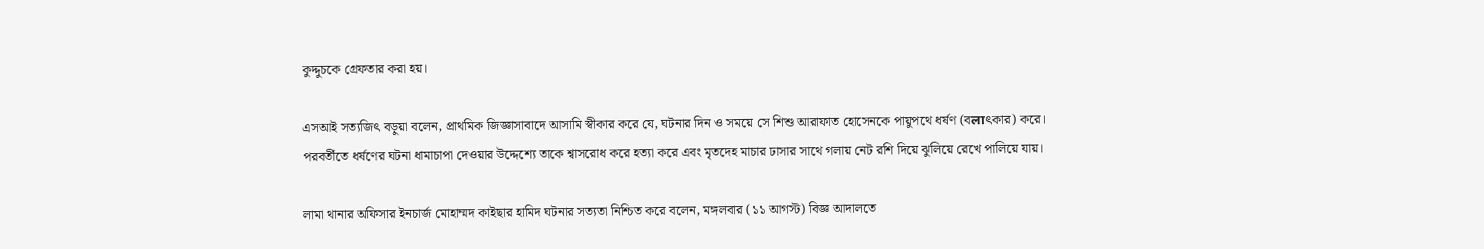কুদ্দুচকে গ্রেফতার করা হয়।

এসআই সত্যজিৎ বড়ুয়া বলেন, প্রাথমিক জিজ্ঞাসাবাদে আসামি স্বীকার করে যে, ঘটনার দিন ও সময়ে সে শিশু আরাফাত হোসেনকে পায়ুপথে ধর্ষণ (বलाৎকার) করে। পরবর্তীতে ধর্ষণের ঘটনা ধামাচাপা দেওয়ার উদ্দেশ্যে তাকে শ্বাসরোধ করে হত্যা করে এবং মৃতদেহ মাচার ঢাসার সাথে গলায় নেট রশি দিয়ে ঝুলিয়ে রেখে পালিয়ে যায়।

লামা থানার অফিসার ইনচার্জ মোহাম্মদ কাইছার হামিদ ঘটনার সত্যতা নিশ্চিত করে বলেন, মঙ্গলবার (১১ আগস্ট) বিজ্ঞ আদালতে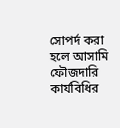সোপর্দ করা হলে আসামি ফৌজদারি কার্যবিধির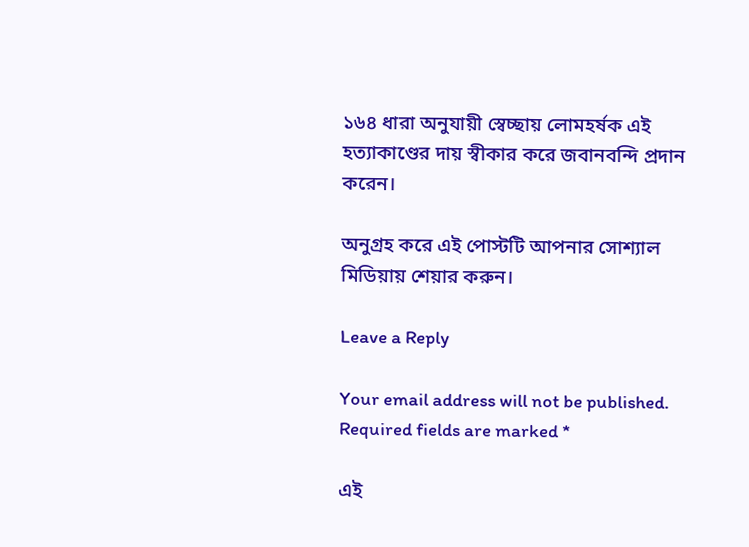১৬৪ ধারা অনুযায়ী স্বেচ্ছায় লোমহর্ষক এই হত্যাকাণ্ডের দায় স্বীকার করে জবানবন্দি প্রদান করেন।

অনুগ্রহ করে এই পোস্টটি আপনার সোশ্যাল মিডিয়ায় শেয়ার করুন।

Leave a Reply

Your email address will not be published. Required fields are marked *

এই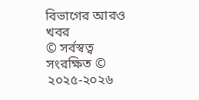বিভাগের আরও খবর
© সর্বস্বত্ব সংরক্ষিত © ২০২৫-২০২৬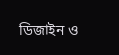ডিজাইন ও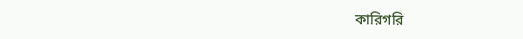কারিগরি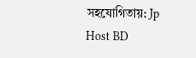সহযোগিতায়: Jp Host BD